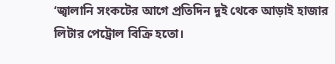‘জ্বালানি সংকটের আগে প্রতিদিন দুই থেকে আড়াই হাজার লিটার পেট্রোল বিক্রি হতো।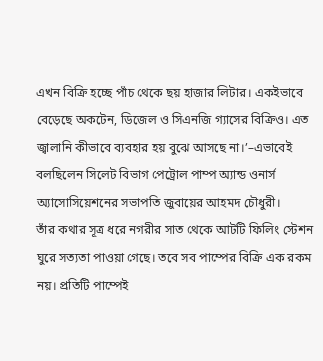এখন বিক্রি হচ্ছে পাঁচ থেকে ছয় হাজার লিটার। একইভাবে বেড়েছে অকটেন, ডিজেল ও সিএনজি গ্যাসের বিক্রিও। এত জ্বালানি কীভাবে ব্যবহার হয় বুঝে আসছে না।’–এভাবেই বলছিলেন সিলেট বিভাগ পেট্রোল পাম্প অ্যান্ড ওনার্স অ্যাসোসিয়েশনের সভাপতি জুবায়ের আহমদ চৌধুরী।
তাঁর কথার সূত্র ধরে নগরীর সাত থেকে আটটি ফিলিং স্টেশন ঘুরে সত্যতা পাওয়া গেছে। তবে সব পাম্পের বিক্রি এক রকম নয়। প্রতিটি পাম্পেই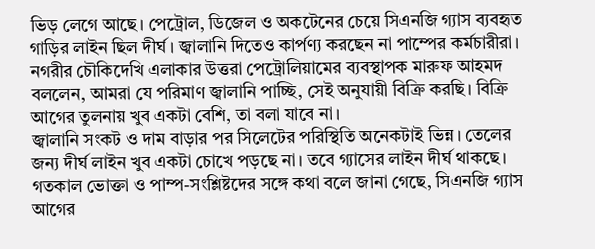ভিড় লেগে আছে। পেট্রোল, ডিজেল ও অকটেনের চেয়ে সিএনজি গ্যাস ব্যবহৃত গাড়ির লাইন ছিল দীর্ঘ। জ্বালানি দিতেও কার্পণ্য করছেন না পাম্পের কর্মচারীরা।
নগরীর চৌকিদেখি এলাকার উত্তরা পেট্রোলিয়ামের ব্যবস্থাপক মারুফ আহমদ বললেন, আমরা যে পরিমাণ জ্বালানি পাচ্ছি, সেই অনুযায়ী বিক্রি করছি। বিক্রি আগের তুলনায় খুব একটা বেশি, তা বলা যাবে না।
জ্বালানি সংকট ও দাম বাড়ার পর সিলেটের পরিস্থিতি অনেকটাই ভিন্ন। তেলের জন্য দীর্ঘ লাইন খুব একটা চোখে পড়ছে না। তবে গ্যাসের লাইন দীর্ঘ থাকছে। গতকাল ভোক্তা ও পাম্প-সংশ্লিষ্টদের সঙ্গে কথা বলে জানা গেছে, সিএনজি গ্যাস আগের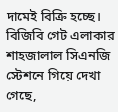দামেই বিক্রি হচ্ছে।
বিজিবি গেট এলাকার শাহজালাল সিএনজি স্টেশনে গিয়ে দেখা গেছে,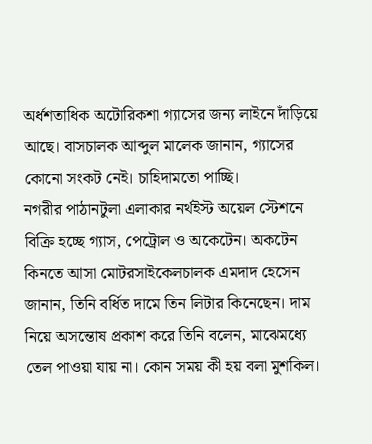অর্ধশতাধিক অটোরিকশা গ্যাসের জন্য লাইনে দাঁড়িয়ে আছে। বাসচালক আব্দুল মালেক জানান, গ্যাসের কোনো সংকট নেই। চাহিদামতো পাচ্ছি।
নগরীর পাঠানটুলা এলাকার নর্থইস্ট অয়েল স্টেশনে বিক্রি হচ্ছে গ্যাস, পেট্রোল ও অকেটেন। অকটেন কিনতে আসা মোটরসাইকেলচালক এমদাদ হেসেন জানান, তিনি বর্ধিত দামে তিন লিটার কিনেছেন। দাম নিয়ে অসন্তোষ প্রকাশ করে তিনি বলেন, মাঝেমধ্যে তেল পাওয়া যায় না। কোন সময় কী হয় বলা মুশকিল।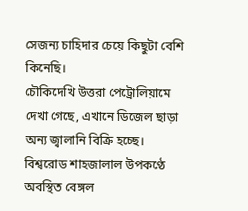সেজন্য চাহিদার চেয়ে কিছুটা বেশি কিনেছি।
চৌকিদেখি উত্তরা পেট্রোলিয়ামে দেখা গেছে, এখানে ডিজেল ছাড়া অন্য জ্বালানি বিক্রি হচ্ছে। বিশ্বরোড শাহজালাল উপকণ্ঠে অবস্থিত বেঙ্গল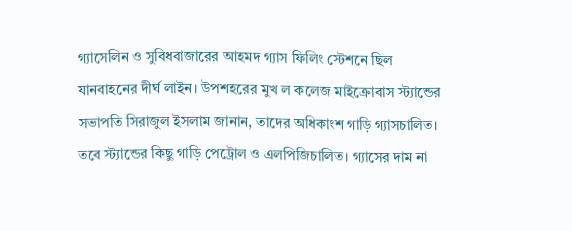গ্যাসেলিন ও সুবিধবাজারের আহমদ গ্যাস ফিলিং স্টেশনে ছিল যানবাহনের দীর্ঘ লাইন। উপশহরের মুখ ল কলেজ মাইক্রোবাস স্ট্যান্ডের সভাপতি সিরাজুল ইসলাম জানান, তাদের অধিকাংশ গাড়ি গ্যাসচালিত। তবে স্ট্যান্ডের কিছু গাড়ি পেট্রোল ও এলপিজিচালিত। গ্যাসের দাম না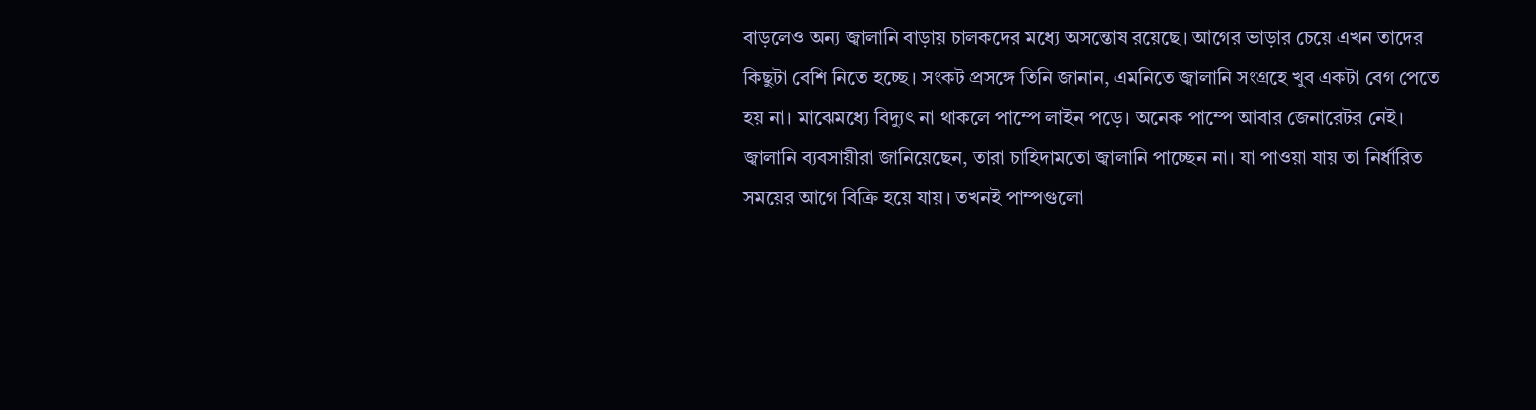বাড়লেও অন্য জ্বালানি বাড়ায় চালকদের মধ্যে অসন্তোষ রয়েছে। আগের ভাড়ার চেয়ে এখন তাদের কিছুটা বেশি নিতে হচ্ছে। সংকট প্রসঙ্গে তিনি জানান, এমনিতে জ্বালানি সংগ্রহে খুব একটা বেগ পেতে হয় না। মাঝেমধ্যে বিদ্যুৎ না থাকলে পাম্পে লাইন পড়ে। অনেক পাম্পে আবার জেনারেটর নেই।
জ্বালানি ব্যবসায়ীরা জানিয়েছেন, তারা চাহিদামতো জ্বালানি পাচ্ছেন না। যা পাওয়া যায় তা নির্ধারিত সময়ের আগে বিক্রি হয়ে যায়। তখনই পাম্পগুলো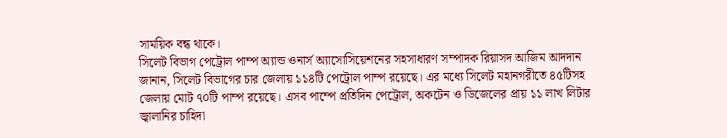সাময়িক বন্ধ থাকে।
সিলেট বিভাগ পেট্রোল পাম্প অ্যান্ড ওনার্স অ্যাসোসিয়েশনের সহসাধারণ সম্পাদক রিয়াসদ আজিম আদদান জানান, সিলেট বিভাগের চার জেলায় ১১৪টি পেট্রোল পাম্প রয়েছে। এর মধ্যে সিলেট মহানগরীতে ৪৫টিসহ জেলায় মোট ৭০টি পাম্প রয়েছে। এসব পাম্পে প্রতিদিন পেট্রোল, অকটেন ও ডিজেলের প্রায় ১১ লাখ লিটার জ্বালানির চাহিদা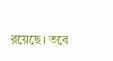রয়েছে। তবে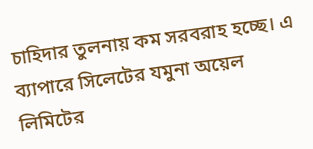চাহিদার তুলনায় কম সরবরাহ হচ্ছে। এ ব্যাপারে সিলেটের যমুনা অয়েল লিমিটের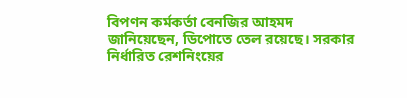বিপণন কর্মকর্তা বেনজির আহমদ জানিয়েছেন, ডিপোতে তেল রয়েছে। সরকার নির্ধারিত রেশনিংয়ের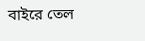বাইরে তেল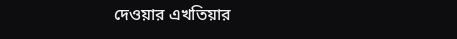দেওয়ার এখতিয়ার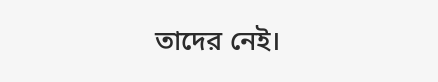তাদের নেই।